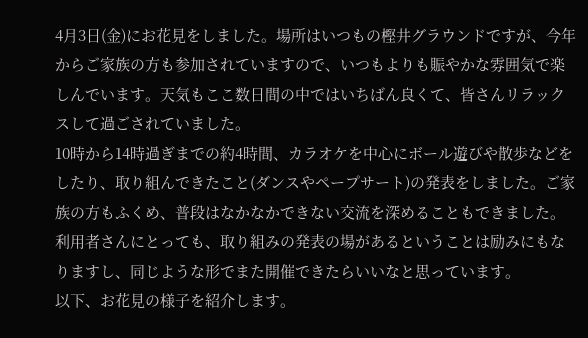4月3日(金)にお花見をしました。場所はいつもの樫井グラウンドですが、今年からご家族の方も参加されていますので、いつもよりも賑やかな雰囲気で楽しんでいます。天気もここ数日間の中ではいちばん良くて、皆さんリラックスして過ごされていました。
10時から14時過ぎまでの約4時間、カラオケを中心にボール遊びや散歩などをしたり、取り組んできたこと(ダンスやペープサート)の発表をしました。ご家族の方もふくめ、普段はなかなかできない交流を深めることもできました。利用者さんにとっても、取り組みの発表の場があるということは励みにもなりますし、同じような形でまた開催できたらいいなと思っています。
以下、お花見の様子を紹介します。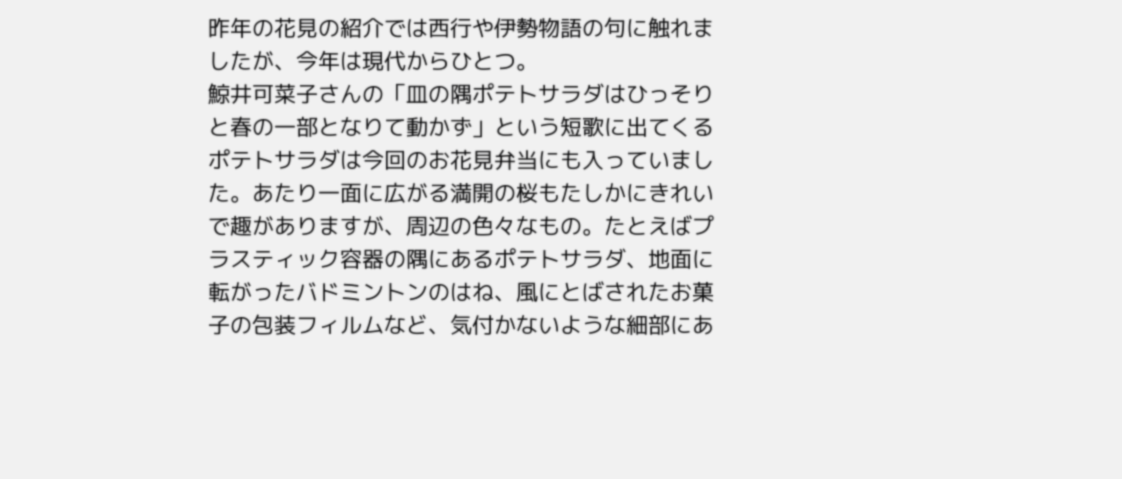昨年の花見の紹介では西行や伊勢物語の句に触れましたが、今年は現代からひとつ。
鯨井可菜子さんの「皿の隅ポテトサラダはひっそりと春の一部となりて動かず」という短歌に出てくるポテトサラダは今回のお花見弁当にも入っていました。あたり一面に広がる満開の桜もたしかにきれいで趣がありますが、周辺の色々なもの。たとえばプラスティック容器の隅にあるポテトサラダ、地面に転がったバドミントンのはね、風にとばされたお菓子の包装フィルムなど、気付かないような細部にあ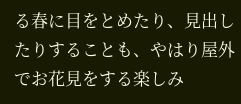る春に目をとめたり、見出したりすることも、やはり屋外でお花見をする楽しみ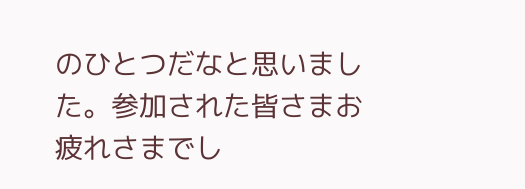のひとつだなと思いました。参加された皆さまお疲れさまでし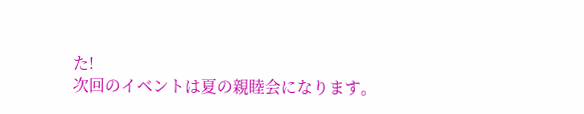た!
次回のイベントは夏の親睦会になります。